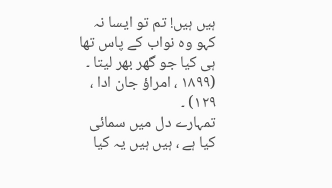ہیں ہیں! تم تو ایسا نہ کہو وہ نواب کے پاس تھا ہی کیا جو گھر بھر لیتا ۔
(۱۸۹۹ ، امراؤ جان ادا ، ۱۲۹) ۔
تمہارے دل میں سمائی کیا ہے ، ہیں ہیں یہ کیا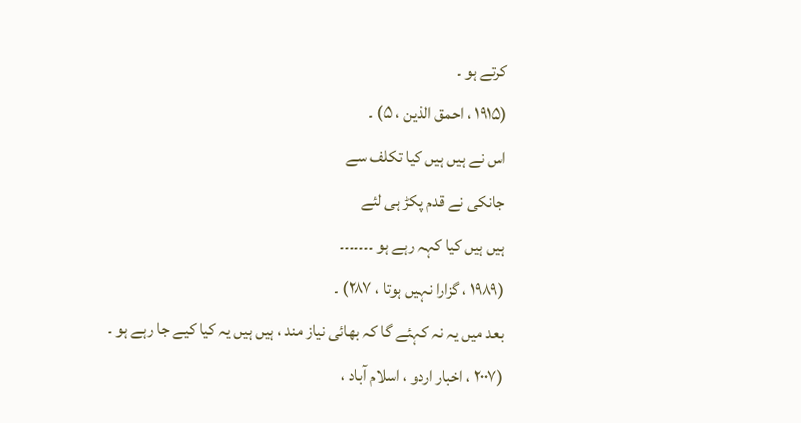کرتے ہو ۔
(۱۹۱۵ ، احمق الذین ، ۵) ۔
اس نے ہیں ہیں کیا تکلف سے
جانکی نے قدم پکڑ ہی لئے
ہیں ہیں کیا کہہ رہے ہو ۔۔۔۔۔۔۔
(۱۹۸۹ ، گزارا نہیں ہوتا ، ۲۸۷) ۔
بعد میں یہ نہ کہئے گا کہ بھائی نیاز مند ، ہیں ہیں یہ کیا کیے جا رہے ہو ۔
(۲۰۰۷ ، اخبار اردو ، اسلام آباد ،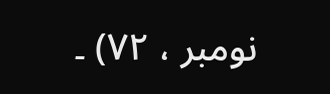نومبر ، ۷۲) ۔